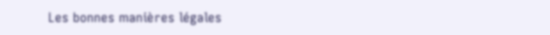Les bonnes manières légales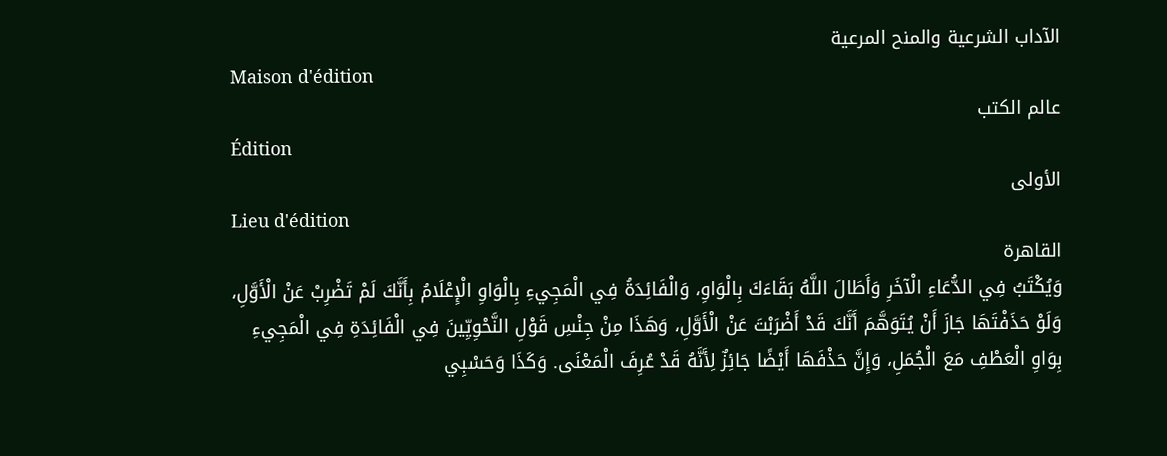الآداب الشرعية والمنح المرعية
Maison d'édition
عالم الكتب
Édition
الأولى
Lieu d'édition
القاهرة
وَيُكْتَبُ فِي الدُّعَاءِ الْآخَرِ وَأَطَالَ اللَّهُ بَقَاءَكَ بِالْوَاوِ، وَالْفَائِدَةُ فِي الْمَجِيءِ بِالْوَاوِ الْإِعْلَامُ بِأَنَّكَ لَمْ تَضْرِبْ عَنْ الْأَوَّلِ، وَلَوْ حَذَفْتَهَا جَازَ أَنْ يُتَوَهَّمَ أَنَّكَ قَدْ أَضْرَبْتَ عَنْ الْأَوَّلِ، وَهَذَا مِنْ جِنْسِ قَوْلِ النَّحْوِيِّينَ فِي الْفَائِدَةِ فِي الْمَجِيءِ بِوَاوِ الْعَطْفِ مَعَ الْجُمَلِ، وَإِنَّ حَذْفَهَا أَيْضًا جَائِزٌ لِأَنَّهُ قَدْ عُرِفَ الْمَعْنَى. وَكَذَا وَحَسْبِي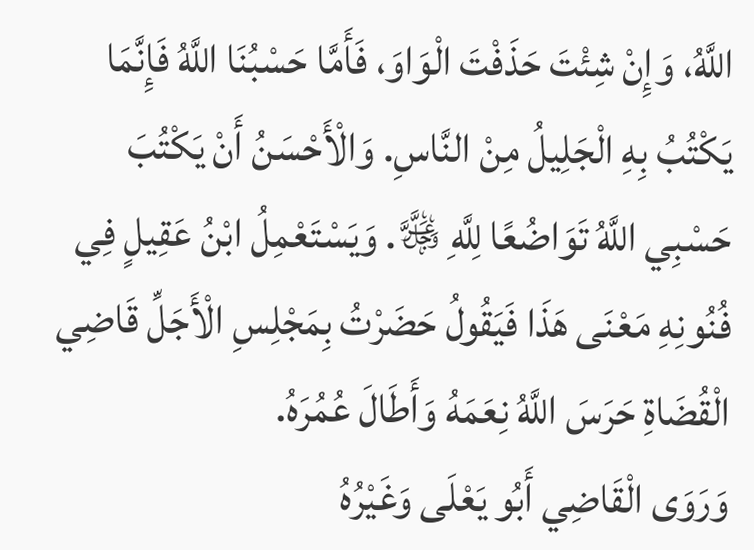اللَّهُ، وَإِنْ شِئْتَ حَذَفْتَ الْوَاوَ، فَأَمَّا حَسْبُنَا اللَّهُ فَإِنَّمَا يَكْتُبُ بِهِ الْجَلِيلُ مِنْ النَّاسِ. وَالْأَحْسَنُ أَنْ يَكْتُبَ حَسْبِي اللَّهُ تَوَاضُعًا لِلَّهِ ﷿. وَيَسْتَعْمِلُ ابْنُ عَقِيلٍ فِي فُنُونِهِ مَعْنَى هَذَا فَيَقُولُ حَضَرْتُ بِمَجْلِسِ الْأَجَلِّ قَاضِي الْقُضَاةِ حَرَسَ اللَّهُ نِعَمَهُ وَأَطَالَ عُمُرَهُ.
وَرَوَى الْقَاضِي أَبُو يَعْلَى وَغَيْرُهُ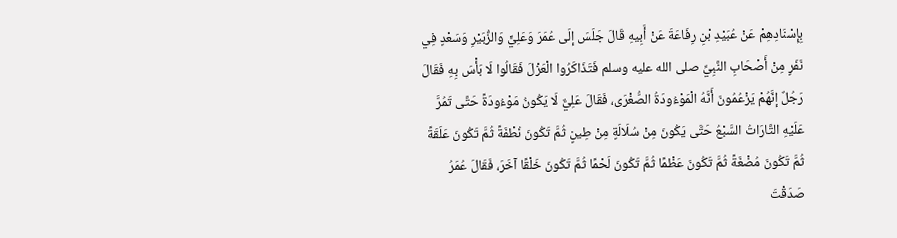بِإِسْنَادِهِمْ عَنْ عُبَيْدِ بْنِ رِفَاعَةَ عَنْ أَبِيهِ قَالَ جَلَسَ إلَى عُمَرَ وَعَلِيٍّ وَالزُّبَيْرِ وَسَعْدٍ فِي نَفَرٍ مِنْ أَصْحَابِ النَّبِيِّ صلى الله عليه وسلم فَتَذَاكَرُوا الْعَزْلَ فَقَالُوا لَا بَأْسَ بِهِ فَقَالَ رَجُلٌ إنَّهُمْ يَزْعُمُونَ أَنَّهُ الْمَوْءُودَةُ الصُّغْرَى، فَقَالَ عَلِيٌّ لَا يَكُونُ مَوْءُودَةً حَتَّى تَمُرَّ عَلَيْهِ التَّارَاتُ السَّبْعُ حَتَّى يَكُونَ مِنْ سُلَالَةٍ مِنْ طِينٍ ثُمَّ تَكُونَ نُطْفَةً ثُمَّ تَكُونَ عَلَقَةً ثُمَّ تَكُونَ مُضْغَةً ثُمَّ تَكُونَ عَظْمًا ثُمَّ تَكُونَ لَحْمًا ثُمَّ تَكُونَ خَلْقًا آخَرَ، فَقَالَ عُمَرُ صَدَقْتَ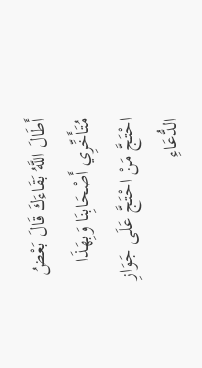أَطَالَ اللَّهُ بَقَاءَكَ قَالَ بَعْضُ مُتَأَخِّرِي أَصْحَابِنَا وَبِهَذَا احْتَجَّ مَنْ احْتَجَّ عَلَى جَوَازِ الدُّعَاءِ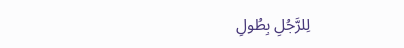لِلرَّجُلِ بِطُولِ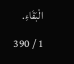الْبَقَاءِ.
1 / 390